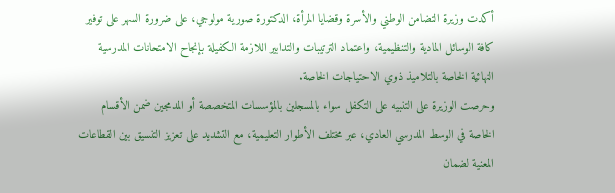أكدت وزيرة التضامن الوطني والأسرة وقضايا المرأة، الدكتورة صورية مولوجي، على ضرورة السهر على توفير كافة الوسائل المادية والتنظيمية، واعتماد الترتيبات والتدابير اللازمة الكفيلة بإنجاح الامتحانات المدرسية النهائية الخاصة بالتلاميذ ذوي الاحتياجات الخاصة.
وحرصت الوزيرة على التنبيه على التكفل سواء بالمسجلين بالمؤسسات المتخصصة أو المدمجين ضمن الأقسام الخاصة في الوسط المدرسي العادي، عبر مختلف الأطوار التعليمية، مع التشديد على تعزيز التنسيق بين القطاعات المعنية لضمان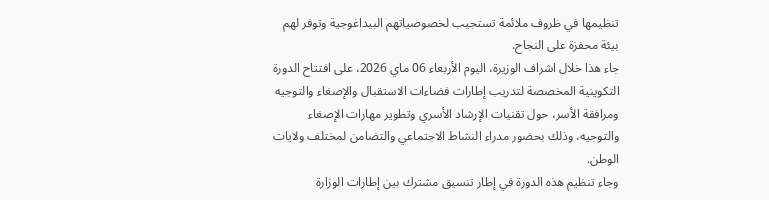تنظيمها في ظروف ملائمة تستجيب لخصوصياتهم البيداغوجية وتوفر لهم بيئة محفزة على النجاح.
جاء هذا خلال اشراف الوزيرة، اليوم الأربعاء 06 ماي 2026، على افتتاح الدورة التكوينية المخصصة لتدريب إطارات فضاءات الاستقبال والإصغاء والتوجيه ومرافقة الأسر، حول تقنيات الإرشاد الأسري وتطوير مهارات الإصغاء والتوجيه، وذلك بحضور مدراء النشاط الاجتماعي والتضامن لمختلف ولايات الوطن.
وجاء تنظيم هذه الدورة في إطار تنسيق مشترك بين إطارات الوزارة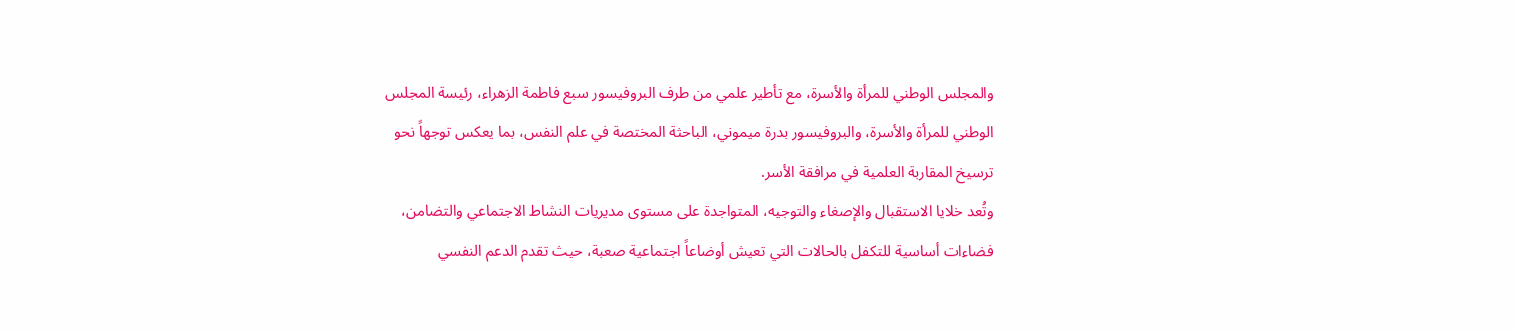والمجلس الوطني للمرأة والأسرة، مع تأطير علمي من طرف البروفيسور سبع فاطمة الزهراء، رئيسة المجلس الوطني للمرأة والأسرة، والبروفيسور بدرة ميموني، الباحثة المختصة في علم النفس، بما يعكس توجهاً نحو ترسيخ المقاربة العلمية في مرافقة الأسر.
وتُعد خلايا الاستقبال والإصغاء والتوجيه، المتواجدة على مستوى مديريات النشاط الاجتماعي والتضامن، فضاءات أساسية للتكفل بالحالات التي تعيش أوضاعاً اجتماعية صعبة، حيث تقدم الدعم النفسي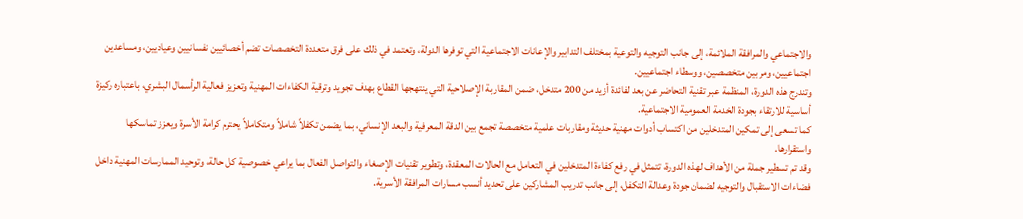والاجتماعي والمرافقة الملائمة، إلى جانب التوجيه والتوعية بمختلف التدابير والإعانات الاجتماعية التي توفرها الدولة، وتعتمد في ذلك على فرق متعددة التخصصات تضم أخصائيين نفسانيين وعياديين، ومساعدين اجتماعيين، ومربين متخصصين، ووسطاء اجتماعيين.
وتندرج هذه الدورة، المنظمة عبر تقنية التحاضر عن بعد لفائدة أزيد من 200 متدخل، ضمن المقاربة الإصلاحية التي ينتهجها القطاع بهدف تجويد وترقية الكفاءات المهنية وتعزيز فعالية الرأسمال البشري، باعتباره ركيزة أساسية للارتقاء بجودة الخدمة العمومية الاجتماعية.
كما تسعى إلى تمكين المتدخلين من اكتساب أدوات مهنية حديثة ومقاربات علمية متخصصة تجمع بين الدقة المعرفية والبعد الإنساني، بما يضمن تكفلاً شاملاً ومتكاملاً يحترم كرامة الأسرة ويعزز تماسكها واستقرارها.
وقد تم تسطير جملة من الأهداف لهذه الدورة، تتمثل في رفع كفاءة المتدخلين في التعامل مع الحالات المعقدة، وتطوير تقنيات الإصغاء والتواصل الفعال بما يراعي خصوصية كل حالة، وتوحيد الممارسات المهنية داخل فضاءات الاستقبال والتوجيه لضمان جودة وعدالة التكفل، إلى جانب تدريب المشاركين على تحديد أنسب مسارات المرافقة الأسرية.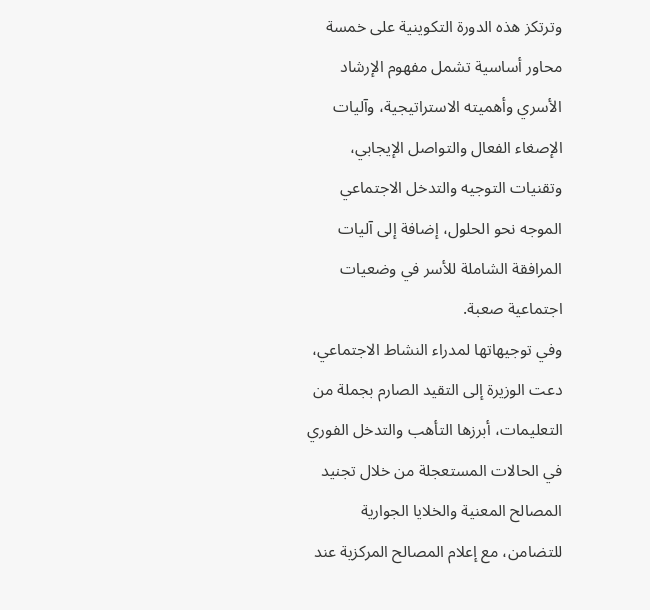وترتكز هذه الدورة التكوينية على خمسة محاور أساسية تشمل مفهوم الإرشاد الأسري وأهميته الاستراتيجية، وآليات الإصغاء الفعال والتواصل الإيجابي، وتقنيات التوجيه والتدخل الاجتماعي الموجه نحو الحلول، إضافة إلى آليات المرافقة الشاملة للأسر في وضعيات اجتماعية صعبة.
وفي توجيهاتها لمدراء النشاط الاجتماعي، دعت الوزيرة إلى التقيد الصارم بجملة من التعليمات، أبرزها التأهب والتدخل الفوري في الحالات المستعجلة من خلال تجنيد المصالح المعنية والخلايا الجوارية للتضامن، مع إعلام المصالح المركزية عند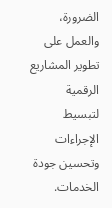الضرورة، والعمل على تطوير المشاريع الرقمية لتبسيط الإجراءات وتحسين جودة الخدمات.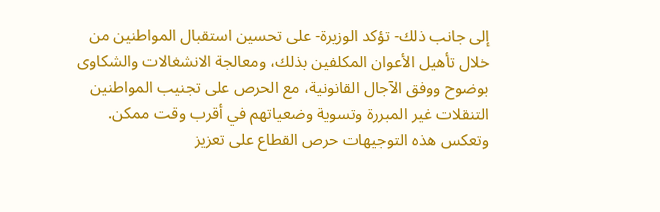إلى جانب ذلك- تؤكد الوزيرة- على تحسين استقبال المواطنين من خلال تأهيل الأعوان المكلفين بذلك، ومعالجة الانشغالات والشكاوى بوضوح ووفق الآجال القانونية، مع الحرص على تجنيب المواطنين التنقلات غير المبررة وتسوية وضعياتهم في أقرب وقت ممكن.
وتعكس هذه التوجيهات حرص القطاع على تعزيز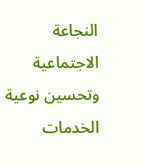النجاعة الاجتماعية وتحسين نوعية الخدمات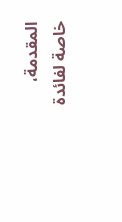المقدمة، خاصة لفائدة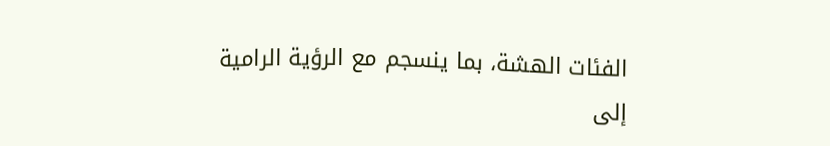الفئات الهشة، بما ينسجم مع الرؤية الرامية إلى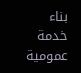بناء خدمة عمومية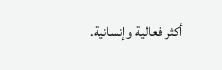أكثر فعالية وإنسانية.